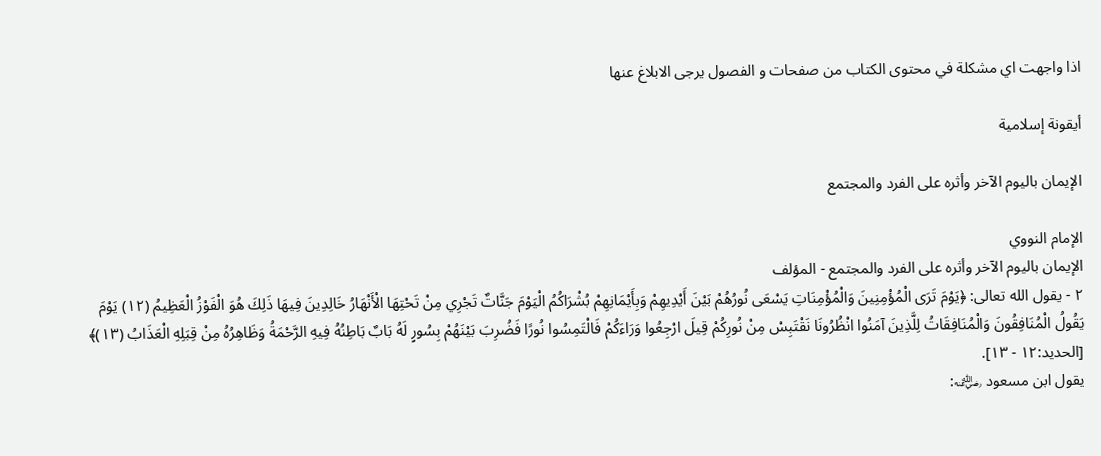اذا واجهت اي مشكلة في محتوى الكتاب من صفحات و الفصول يرجى الابلاغ عنها

أيقونة إسلامية

الإيمان باليوم الآخر وأثره على الفرد والمجتمع

الإمام النووي
الإيمان باليوم الآخر وأثره على الفرد والمجتمع - المؤلف
٢ - يقول الله تعالى: ﴿يَوْمَ تَرَى الْمُؤْمِنِينَ وَالْمُؤْمِنَاتِ يَسْعَى نُورُهُمْ بَيْنَ أَيْدِيهِمْ وَبِأَيْمَانِهِمْ بُشْرَاكُمُ الْيَوْمَ جَنَّاتٌ تَجْرِي مِنْ تَحْتِهَا الْأَنْهَارُ خَالِدِينَ فِيهَا ذَلِكَ هُوَ الْفَوْزُ الْعَظِيمُ (١٢) يَوْمَ يَقُولُ الْمُنَافِقُونَ وَالْمُنَافِقَاتُ لِلَّذِينَ آمَنُوا انْظُرُونَا نَقْتَبِسْ مِنْ نُورِكُمْ قِيلَ ارْجِعُوا وَرَاءَكُمْ فَالْتَمِسُوا نُورًا فَضُرِبَ بَيْنَهُمْ بِسُورٍ لَهُ بَابٌ بَاطِنُهُ فِيهِ الرَّحْمَةُ وَظَاهِرُهُ مِنْ قِبَلِهِ الْعَذَابُ (١٣)﴾ [الحديد:١٢ - ١٣].
يقول ابن مسعود ﵁: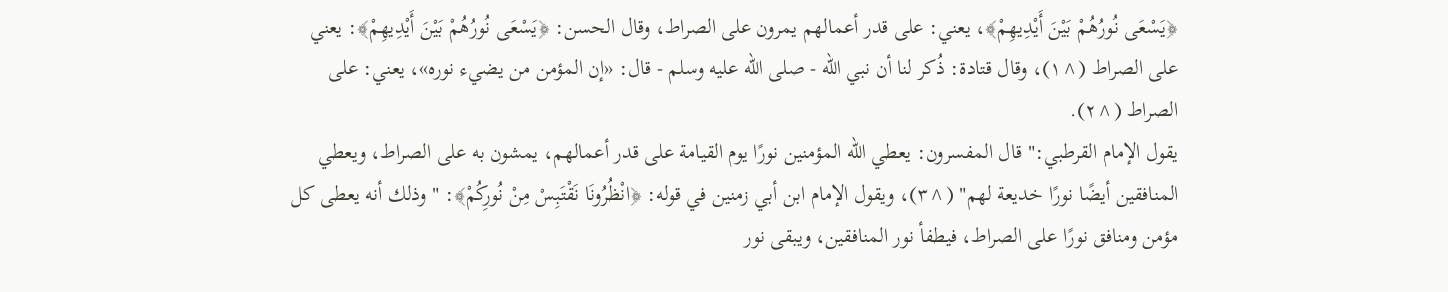﴿يَسْعَى نُورُهُمْ بَيْنَ أَيْدِيهِمْ﴾، يعني: على قدر أعمالهم يمرون على الصراط، وقال الحسن: ﴿يَسْعَى نُورُهُمْ بَيْنَ أَيْدِيهِمْ﴾: يعني على الصراط (^١)، وقال قتادة: ذُكر لنا أن نبي الله - صلى الله عليه وسلم - قال: «إن المؤمن من يضيء نوره»، يعني: على الصراط (^٢).
يقول الإمام القرطبي:" قال المفسرون: يعطي الله المؤمنين نورًا يوم القيامة على قدر أعمالهم، يمشون به على الصراط، ويعطي المنافقين أيضًا نورًا خديعة لهم" (^٣)، ويقول الإمام ابن أبي زمنين في قوله: ﴿انْظُرُونَا نَقْتَبِسْ مِنْ نُورِكُمْ﴾: " وذلك أنه يعطى كل مؤمن ومنافق نورًا على الصراط، فيطفأ نور المنافقين، ويبقى نور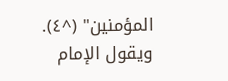المؤمنين" (^٤).
ويقول الإمام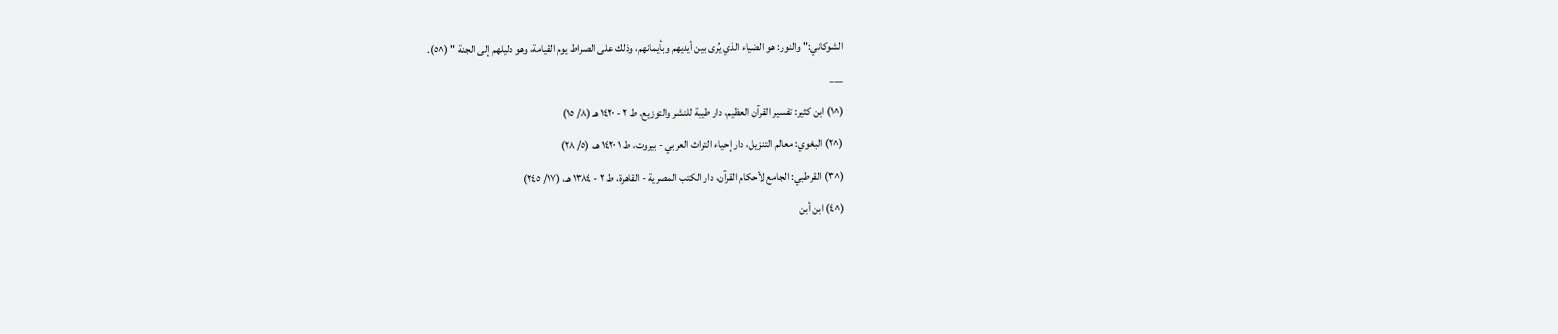الشوكاني:" والنور: هو الضياء الذي يُرى بين أيديهم وبأيمانهم، وذلك على الصراط يوم القيامة، وهو دليلهم إلى الجنة " (^٥).
___
(^١) ابن كثير: تفسير القرآن العظيم، دار طيبة للنشر والتوزيع، ط ٢ - ١٤٢٠ هـ (٨/ ١٥)
(^٢) البغوي: معالم التنزيل، دار إحياء التراث العربي - بيروت، ط ١ ١٤٢٠ هـ، (٥/ ٢٨)
(^٣) القرطبي: الجامع لأحكام القرآن، دار الكتب المصرية - القاهرة، ط ٢ - ١٣٨٤ هـ، (١٧/ ٢٤٥)
(^٤) ابن أبن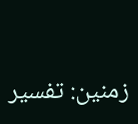زمنين: تفسير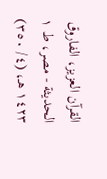القرآن العزيز، الفاروق الحديثة - مصر، ط ١ ١٤٢٣ هـ، (٤/ ٣٥٠)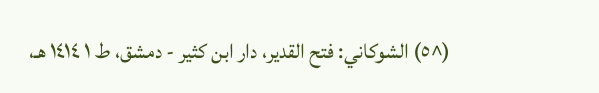(^٥) الشوكاني: فتح القدير، دار ابن كثير - دمشق، ط ١ ١٤١٤ هـ،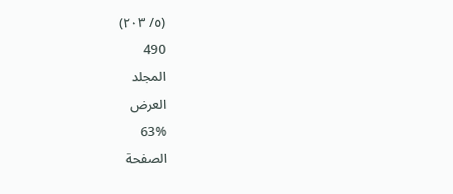(٥/ ٢٠٣)
490
المجلد
العرض
63%
الصفحة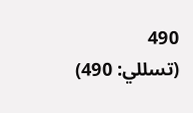490
(تسللي: 490)